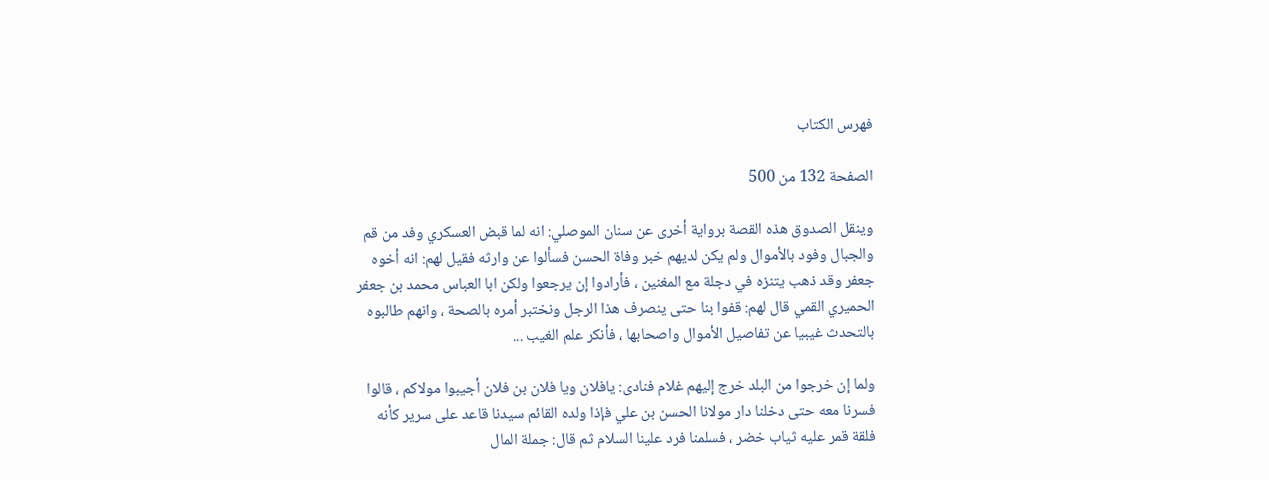فهرس الكتاب

الصفحة 132 من 500

وينقل الصدوق هذه القصة برواية أخرى عن سنان الموصلي: انه لما قبض العسكري وفد من قم والجبال وفود بالأموال ولم يكن لديهم خبر وفاة الحسن فسألوا عن وارثه فقيل لهم: انه أخوه جعفر وقد ذهب يتنزه في دجلة مع المغنين ، فأرادوا إن يرجعوا ولكن ابا العباس محمد بن جعفر الحميري القمي قال لهم: قفوا بنا حتى ينصرف هذا الرجل ونختبر أمره بالصحة ، وانهم طالبوه بالتحدث غيبيا عن تفاصيل الأموال واصحابها ، فأنكر علم الغيب ...

ولما إن خرجوا من البلد خرج إليهم غلام فنادى: يافلان ويا فلان بن فلان أجيبوا مولاكم ، قالوا فسرنا معه حتى دخلنا دار مولانا الحسن بن علي فإذا ولده القائم سيدنا قاعد على سرير كأنه فلقة قمر عليه ثياب خضر ، فسلمنا فرد علينا السلام ثم قال: جملة المال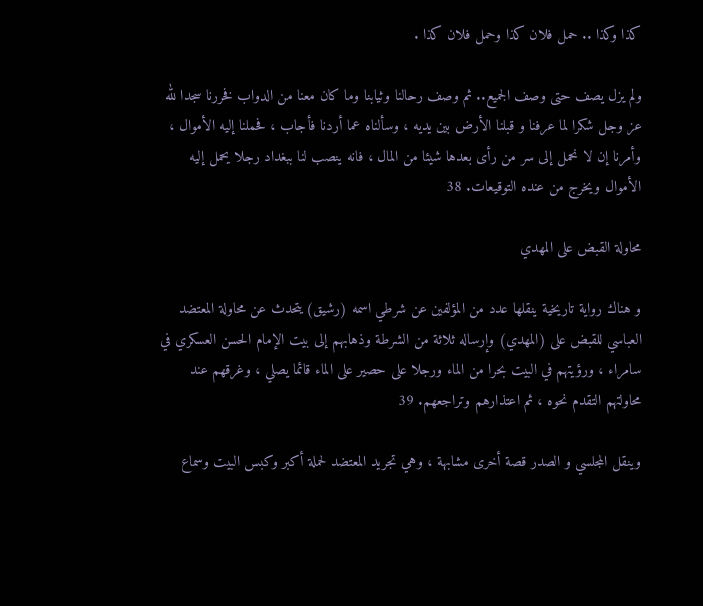كذا وكذا .. حمل فلان كذا وحمل فلان كذا .

ولم يزل يصف حتى وصف الجميع.. ثم وصف رحالنا وثيابنا وما كان معنا من الدواب فخررنا سجدا لله عز وجل شكرا لما عرفنا و قبلنا الأرض بين يديه ، وسألناه عما أردنا فأجاب ، فحملنا إليه الأموال ، وأمرنا إن لا نحمل إلى سر من رأى بعدها شيئا من المال ، فانه ينصب لنا ببغداد رجلا يحمل إليه الأموال ويخرج من عنده التوقيعات. 38

محاولة القبض على المهدي

و هناك رواية تاريخية ينقلها عدد من المؤلفين عن شرطي اسمه (رشيق) يتحدث عن محاولة المعتضد العباسي للقبض على (المهدي) وإرساله ثلاثة من الشرطة وذهابهم إلى بيت الإمام الحسن العسكري في سامراء ، ورؤيتهم في البيت بحرا من الماء ورجلا على حصير على الماء قائما يصلي ، وغرقهم عند محاولتهم التقدم نحوه ، ثم اعتذارهم وتراجعهم. 39

وينقل المجلسي و الصدر قصة أخرى مشابهة ، وهي تجريد المعتضد لحملة أكبر وكبس البيت وسماع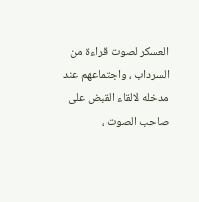العسكر لصوت قراءة من السرداب ، واجتماعهم عند مدخله لالقاء القبض على صاحب الصوت ،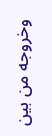وخروجه من بين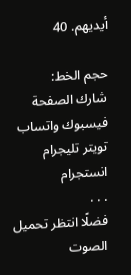أيديهم. 40

حجم الخط:
شارك الصفحة
فيسبوك واتساب تويتر تليجرام انستجرام
. . .
فضلًا انتظر تحميل الصوت